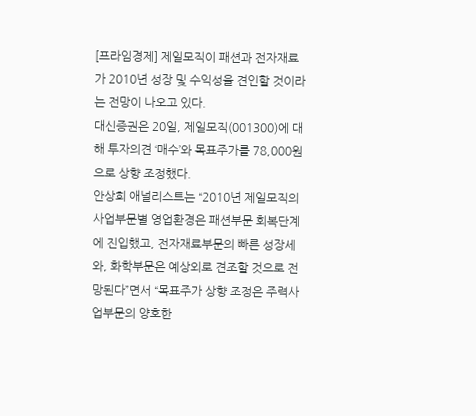[프라임경제] 제일모직이 패션과 전자재료가 2010년 성장 및 수익성을 견인할 것이라는 전망이 나오고 있다.
대신증권은 20일, 제일모직(001300)에 대해 투자의견 ‘매수’와 목표주가를 78,000원으로 상향 조정했다.
안상희 애널리스트는 “2010년 제일모직의 사업부문별 영업환경은 패션부문 회복단계에 진입했고, 전자재료부문의 빠른 성장세와, 화학부문은 예상외로 견조할 것으로 전망된다”면서 “목표주가 상향 조정은 주력사업부문의 양호한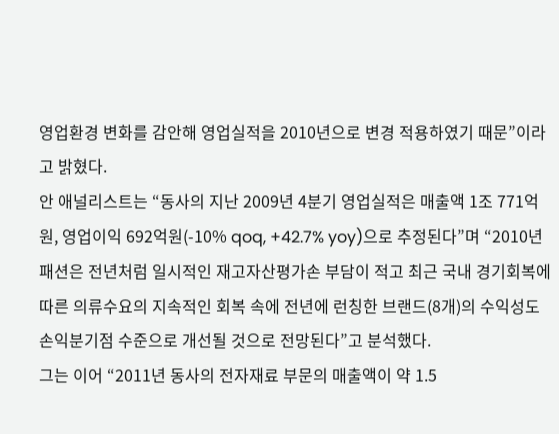영업환경 변화를 감안해 영업실적을 2010년으로 변경 적용하였기 때문”이라고 밝혔다.
안 애널리스트는 “동사의 지난 2009년 4분기 영업실적은 매출액 1조 771억원, 영업이익 692억원(-10% qoq, +42.7% yoy)으로 추정된다”며 “2010년 패션은 전년처럼 일시적인 재고자산평가손 부담이 적고 최근 국내 경기회복에 따른 의류수요의 지속적인 회복 속에 전년에 런칭한 브랜드(8개)의 수익성도 손익분기점 수준으로 개선될 것으로 전망된다”고 분석했다.
그는 이어 “2011년 동사의 전자재료 부문의 매출액이 약 1.5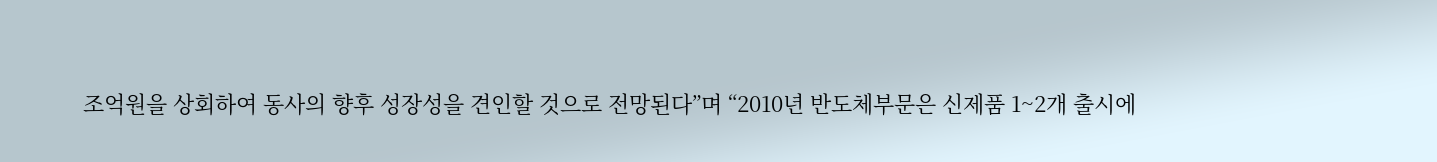조억원을 상회하여 동사의 향후 성장성을 견인할 것으로 전망된다”며 “2010년 반도체부문은 신제품 1~2개 출시에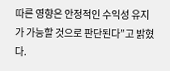따른 영향은 안정적인 수익성 유지가 가능할 것으로 판단된다”고 밝혔다.